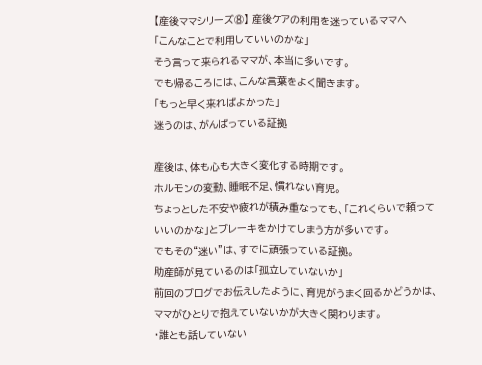【産後ママシリーズ⑧】 産後ケアの利用を迷っているママへ
「こんなことで利用していいのかな」
そう言って来られるママが、本当に多いです。
でも帰るころには、こんな言葉をよく聞きます。
「もっと早く来ればよかった」
迷うのは、がんばっている証拠

産後は、体も心も大きく変化する時期です。
ホルモンの変動、睡眠不足、慣れない育児。
ちょっとした不安や疲れが積み重なっても、「これくらいで頼っていいのかな」とブレーキをかけてしまう方が多いです。
でもその“迷い”は、すでに頑張っている証拠。
助産師が見ているのは「孤立していないか」
前回のブログでお伝えしたように、育児がうまく回るかどうかは、ママがひとりで抱えていないかが大きく関わります。
・誰とも話していない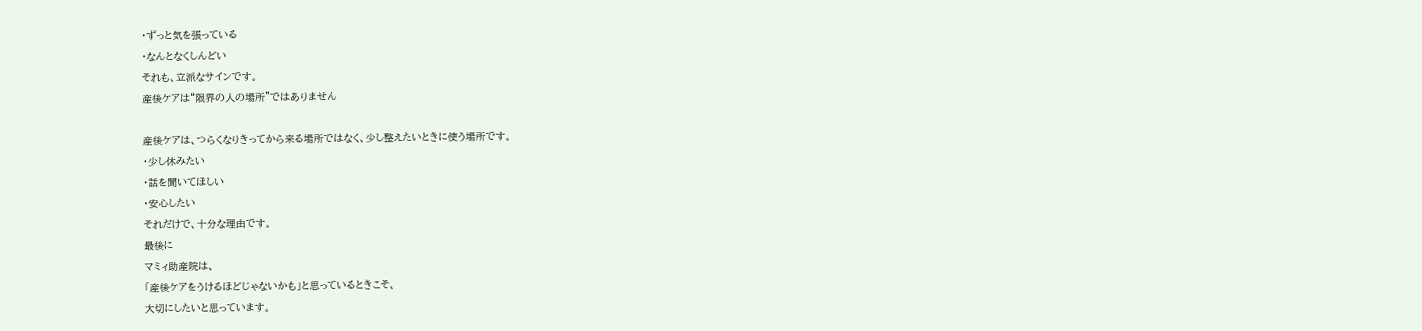・ずっと気を張っている
・なんとなくしんどい
それも、立派なサインです。
産後ケアは“限界の人の場所”ではありません

産後ケアは、つらくなりきってから来る場所ではなく、少し整えたいときに使う場所です。
・少し休みたい
・話を聞いてほしい
・安心したい
それだけで、十分な理由です。
最後に
マミィ助産院は、
「産後ケアをうけるほどじゃないかも」と思っているときこそ、
大切にしたいと思っています。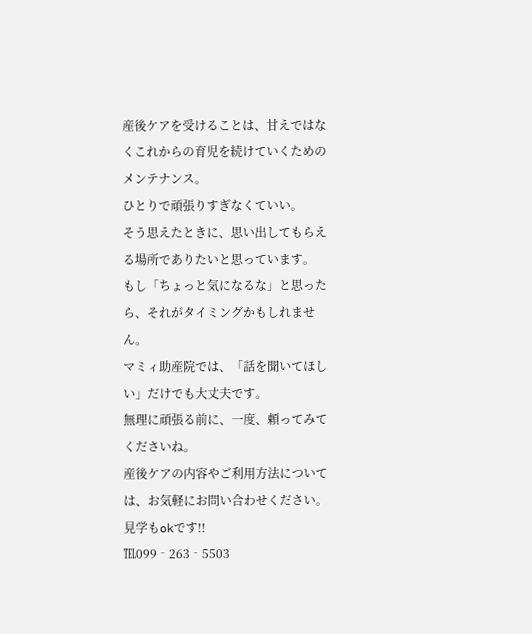産後ケアを受けることは、甘えではなくこれからの育児を続けていくためのメンテナンス。
ひとりで頑張りすぎなくていい。
そう思えたときに、思い出してもらえる場所でありたいと思っています。
もし「ちょっと気になるな」と思ったら、それがタイミングかもしれません。
マミィ助産院では、「話を聞いてほしい」だけでも大丈夫です。
無理に頑張る前に、一度、頼ってみてくださいね。
産後ケアの内容やご利用方法については、お気軽にお問い合わせください。
見学もokです!!
℡099‐263‐5503